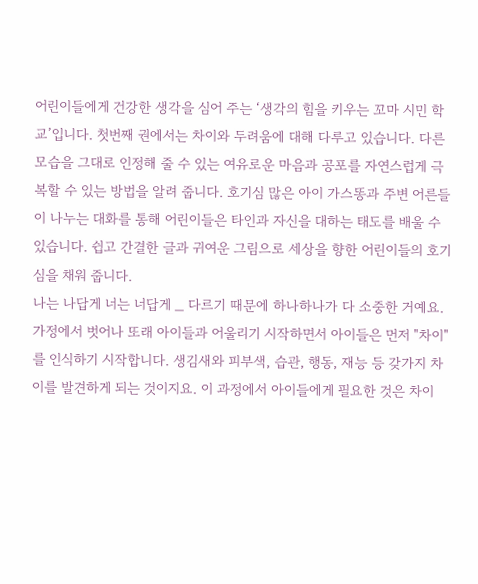어린이들에게 건강한 생각을 심어 주는 ‘생각의 힘을 키우는 꼬마 시민 학교’입니다. 첫번째 권에서는 차이와 두려움에 대해 다루고 있습니다. 다른 모습을 그대로 인정해 줄 수 있는 여유로운 마음과 공포를 자연스럽게 극복할 수 있는 방법을 알려 줍니다. 호기심 많은 아이 가스똥과 주변 어른들이 나누는 대화를 통해 어린이들은 타인과 자신을 대하는 태도를 배울 수 있습니다. 쉽고 간결한 글과 귀여운 그림으로 세상을 향한 어린이들의 호기심을 채워 줍니다.
나는 나답게 너는 너답게 _ 다르기 때문에 하나하나가 다 소중한 거예요.
가정에서 벗어나 또래 아이들과 어울리기 시작하면서 아이들은 먼저 "차이"를 인식하기 시작합니다. 생김새와 피부색, 습관, 행동, 재능 등 갖가지 차이를 발견하게 되는 것이지요. 이 과정에서 아이들에게 필요한 것은 차이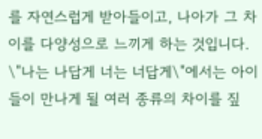를 자연스럽게 받아들이고, 나아가 그 차이를 다양성으로 느끼게 하는 것입니다. \"나는 나답게 너는 너답게\"에서는 아이들이 만나게 될 여러 종류의 차이를 짚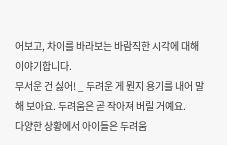어보고, 차이를 바라보는 바람직한 시각에 대해 이야기합니다.
무서운 건 싫어! _ 두려운 게 뭔지 용기를 내어 말해 보아요. 두려움은 곧 작아져 버릴 거예요.
다양한 상황에서 아이들은 두려움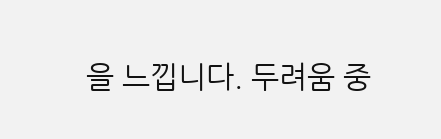을 느낍니다. 두려움 중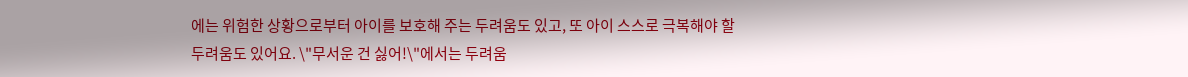에는 위험한 상황으로부터 아이를 보호해 주는 두려움도 있고, 또 아이 스스로 극복해야 할 두려움도 있어요. \"무서운 건 싫어!\"에서는 두려움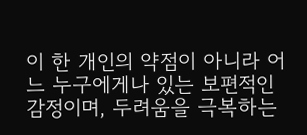이 한 개인의 약점이 아니라 어느 누구에게나 있는 보편적인 감정이며, 두려움을 극복하는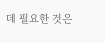데 필요한 것은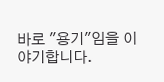바로 "용기"임을 이야기합니다.